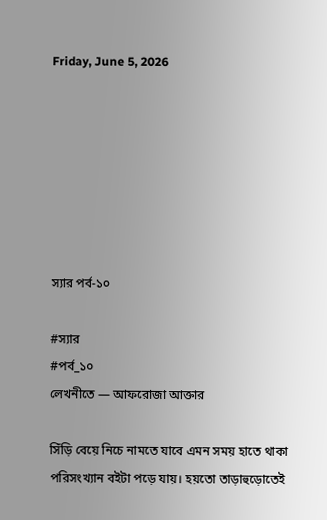Friday, June 5, 2026







স্যার পর্ব-১০

#স্যার
#পর্ব_১০
লেখনীতে — আফরোজা আক্তার

সিঁড়ি বেয়ে নিচে নামতে যাবে এমন সময় হাতে থাকা পরিসংখ্যান বইটা পড়ে যায়। হয়তো তাড়াহুড়োতেই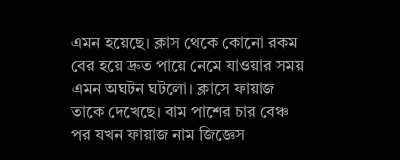এমন হয়েছে। ক্লাস থেকে কোনো রকম বের হয়ে দ্রুত পায়ে নেমে যাওয়ার সময় এমন অঘটন ঘটলো। ক্লাসে ফায়াজ তাকে দেখেছে। বাম পাশের চার বেঞ্চ পর যখন ফায়াজ নাম জিজ্ঞেস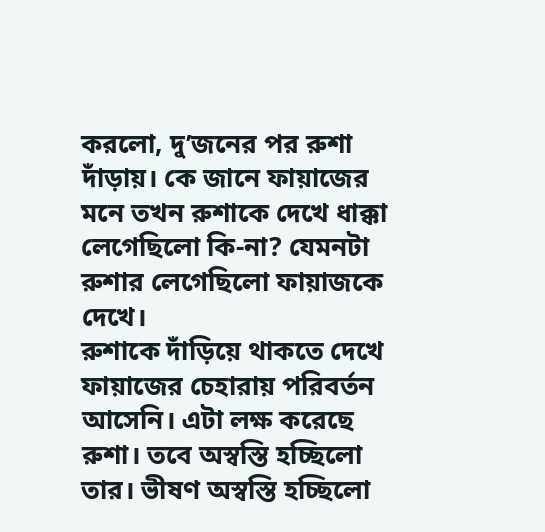করলো, দু’জনের পর রুশা দাঁড়ায়। কে জানে ফায়াজের মনে তখন রুশাকে দেখে ধাক্কা লেগেছিলো কি-না? যেমনটা রুশার লেগেছিলো ফায়াজকে দেখে।
রুশাকে দাঁড়িয়ে থাকতে দেখে ফায়াজের চেহারায় পরিবর্তন আসেনি। এটা লক্ষ করেছে রুশা। তবে অস্বস্তি হচ্ছিলো তার। ভীষণ অস্বস্তি হচ্ছিলো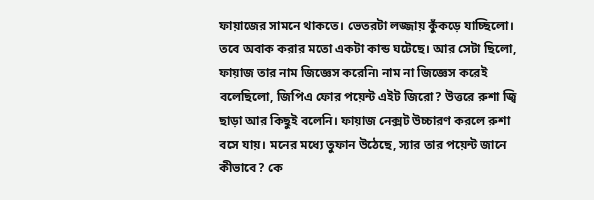ফায়াজের সামনে থাকতে। ভেতরটা লজ্জায় কুঁকড়ে যাচ্ছিলো। তবে অবাক করার মতো একটা কান্ড ঘটেছে। আর সেটা ছিলো, ফায়াজ তার নাম জিজ্ঞেস করেনি৷ নাম না জিজ্ঞেস করেই বলেছিলো, জিপিএ ফোর পয়েন্ট এইট জিরো? উত্তরে রুশা জ্বি ছাড়া আর কিছুই বলেনি। ফায়াজ নেক্সট উচ্চারণ করলে রুশা বসে যায়। মনের মধ্যে তুফান উঠেছে, স্যার তার পয়েন্ট জানে কীভাবে? কে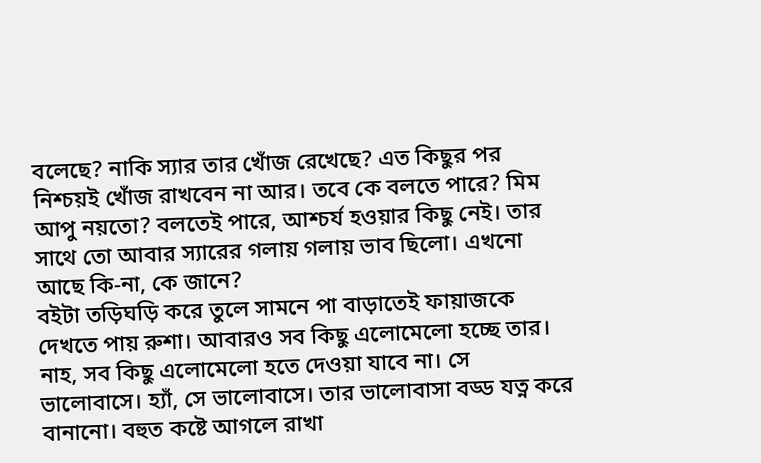বলেছে? নাকি স্যার তার খোঁজ রেখেছে? এত কিছুর পর নিশ্চয়ই খোঁজ রাখবেন না আর। তবে কে বলতে পারে? মিম আপু নয়তো? বলতেই পারে, আশ্চর্য হওয়ার কিছু নেই। তার সাথে তো আবার স্যারের গলায় গলায় ভাব ছিলো। এখনো আছে কি-না, কে জানে?
বইটা তড়িঘড়ি করে তুলে সামনে পা বাড়াতেই ফায়াজকে দেখতে পায় রুশা। আবারও সব কিছু এলোমেলো হচ্ছে তার। নাহ, সব কিছু এলোমেলো হতে দেওয়া যাবে না। সে ভালোবাসে। হ্যাঁ, সে ভালোবাসে। তার ভালোবাসা বড্ড যত্ন করে বানানো। বহুত কষ্টে আগলে রাখা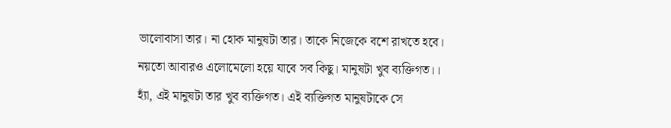ভালোবাসা তার। না হোক মানুষটা তার। তাকে নিজেকে বশে রাখতে হবে। নয়তো আবারও এলোমেলো হয়ে যাবে সব কিছু। মানুষটা খুব ব্যক্তিগত।। হ্যাঁ, এই মানুষটা তার খুব ব্যক্তিগত। এই ব্যক্তিগত মানুষটাকে সে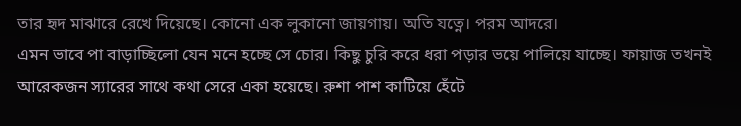তার হৃদ মাঝারে রেখে দিয়েছে। কোনো এক লুকানো জায়গায়। অতি যত্নে। পরম আদরে।
এমন ভাবে পা বাড়াচ্ছিলো যেন মনে হচ্ছে সে চোর। কিছু চুরি করে ধরা পড়ার ভয়ে পালিয়ে যাচ্ছে। ফায়াজ তখনই আরেকজন স্যারের সাথে কথা সেরে একা হয়েছে। রুশা পাশ কাটিয়ে হেঁটে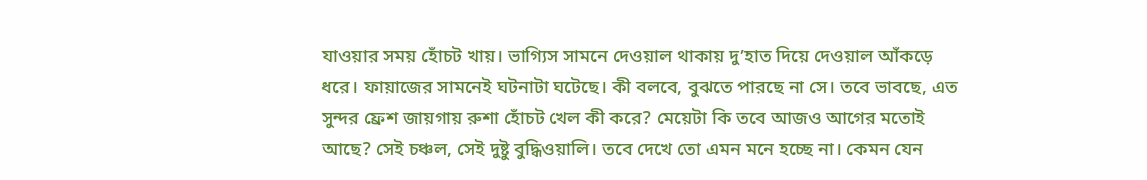যাওয়ার সময় হোঁচট খায়। ভাগ্যিস সামনে দেওয়াল থাকায় দু’হাত দিয়ে দেওয়াল আঁকড়ে ধরে। ফায়াজের সামনেই ঘটনাটা ঘটেছে। কী বলবে, বুঝতে পারছে না সে। তবে ভাবছে, এত সুন্দর ফ্রেশ জায়গায় রুশা হোঁচট খেল কী করে? মেয়েটা কি তবে আজও আগের মতোই আছে? সেই চঞ্চল, সেই দুষ্টু বুদ্ধিওয়ালি। তবে দেখে তো এমন মনে হচ্ছে না। কেমন যেন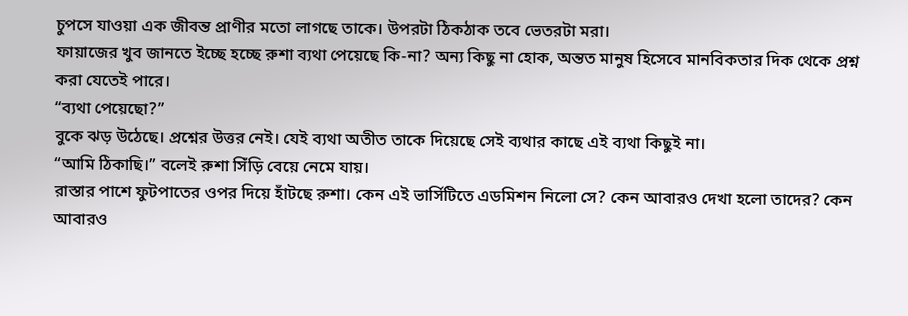চুপসে যাওয়া এক জীবন্ত প্রাণীর মতো লাগছে তাকে। উপরটা ঠিকঠাক তবে ভেতরটা মরা।
ফায়াজের খুব জানতে ইচ্ছে হচ্ছে রুশা ব্যথা পেয়েছে কি-না? অন্য কিছু না হোক, অন্তত মানুষ হিসেবে মানবিকতার দিক থেকে প্রশ্ন করা যেতেই পারে।
“ব্যথা পেয়েছো?”
বুকে ঝড় উঠেছে। প্রশ্নের উত্তর নেই। যেই ব্যথা অতীত তাকে দিয়েছে সেই ব্যথার কাছে এই ব্যথা কিছুই না।
“আমি ঠিকাছি।” বলেই রুশা সিঁড়ি বেয়ে নেমে যায়।
রাস্তার পাশে ফুটপাতের ওপর দিয়ে হাঁটছে রুশা। কেন এই ভার্সিটিতে এডমিশন নিলো সে? কেন আবারও দেখা হলো তাদের? কেন আবারও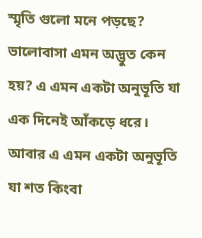স্মৃতি গুলো মনে পড়ছে? ভালোবাসা এমন অদ্ভুত কেন হয়? এ এমন একটা অনুভূতি যা এক দিনেই আঁকড়ে ধরে। আবার এ এমন একটা অনুভূতি যা শত কিংবা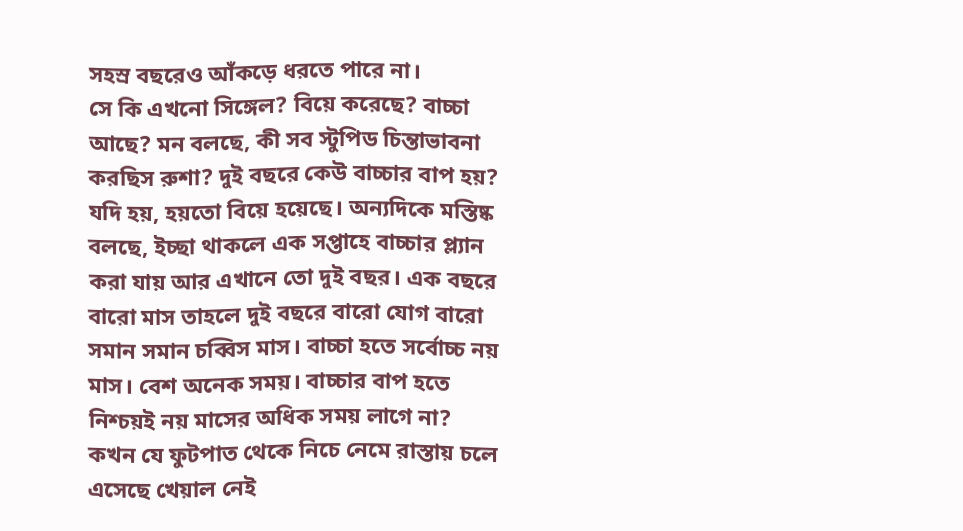সহস্র বছরেও আঁকড়ে ধরতে পারে না।
সে কি এখনো সিঙ্গেল? বিয়ে করেছে? বাচ্চা আছে? মন বলছে, কী সব স্টুপিড চিন্তাভাবনা করছিস রুশা? দুই বছরে কেউ বাচ্চার বাপ হয়? যদি হয়, হয়তো বিয়ে হয়েছে। অন্যদিকে মস্তিষ্ক বলছে, ইচ্ছা থাকলে এক সপ্তাহে বাচ্চার প্ল্যান করা যায় আর এখানে তো দুই বছর। এক বছরে বারো মাস তাহলে দুই বছরে বারো যোগ বারো সমান সমান চব্বিস মাস। বাচ্চা হতে সর্বোচ্চ নয় মাস। বেশ অনেক সময়। বাচ্চার বাপ হতে নিশ্চয়ই নয় মাসের অধিক সময় লাগে না?
কখন যে ফুটপাত থেকে নিচে নেমে রাস্তায় চলে এসেছে খেয়াল নেই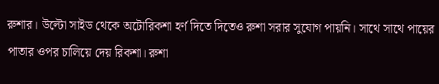রুশার। উল্টো সাইড থেকে অটোরিকশা হর্ণ দিতে দিতেও রুশা সরার সুযোগ পায়নি। সাথে সাথে পায়ের পাতার ওপর চালিয়ে দেয় রিকশা। রুশা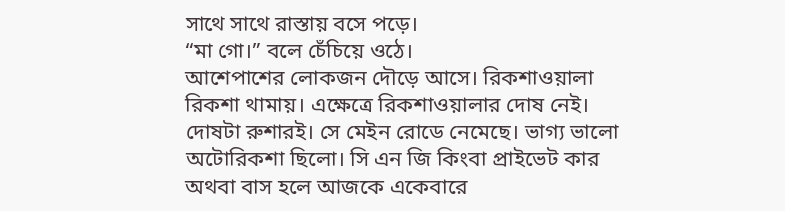সাথে সাথে রাস্তায় বসে পড়ে।
“মা গো।” বলে চেঁচিয়ে ওঠে।
আশেপাশের লোকজন দৌড়ে আসে। রিকশাওয়ালা রিকশা থামায়। এক্ষেত্রে রিকশাওয়ালার দোষ নেই। দোষটা রুশারই। সে মেইন রোডে নেমেছে। ভাগ্য ভালো অটোরিকশা ছিলো। সি এন জি কিংবা প্রাইভেট কার অথবা বাস হলে আজকে একেবারে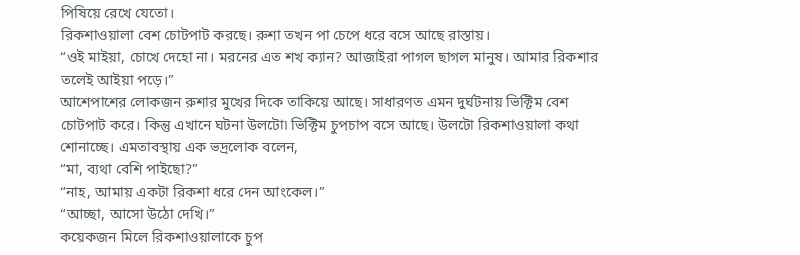পিষিয়ে রেখে যেতো।
রিকশাওয়ালা বেশ চোটপাট করছে। রুশা তখন পা চেপে ধরে বসে আছে রাস্তায়।
“ওই মাইয়া, চোখে দেহো না। মরনের এত শখ ক্যান? আজাইরা পাগল ছাগল মানুষ। আমার রিকশার তলেই আইয়া পড়ে।”
আশেপাশের লোকজন রুশার মুখের দিকে তাকিয়ে আছে। সাধারণত এমন দুর্ঘটনায় ভিক্টিম বেশ চোটপাট করে। কিন্তু এখানে ঘটনা উলটো৷ ভিক্টিম চুপচাপ বসে আছে। উলটো রিকশাওয়ালা কথা শোনাচ্ছে। এমতাবস্থায় এক ভদ্রলোক বলেন,
“মা, ব্যথা বেশি পাইছো?”
“নাহ, আমায় একটা রিকশা ধরে দেন আংকেল।”
“আচ্ছা, আসো উঠো দেখি।”
কয়েকজন মিলে রিকশাওয়ালাকে চুপ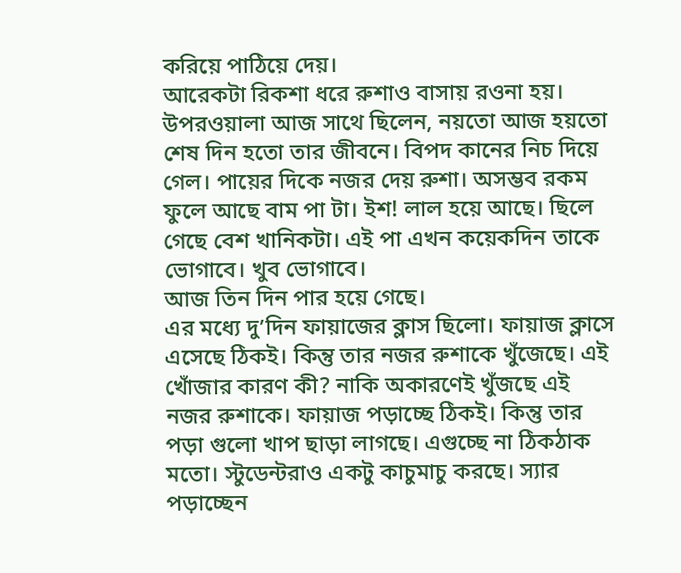করিয়ে পাঠিয়ে দেয়।
আরেকটা রিকশা ধরে রুশাও বাসায় রওনা হয়। উপরওয়ালা আজ সাথে ছিলেন, নয়তো আজ হয়তো শেষ দিন হতো তার জীবনে। বিপদ কানের নিচ দিয়ে গেল। পায়ের দিকে নজর দেয় রুশা। অসম্ভব রকম ফুলে আছে বাম পা টা। ইশ! লাল হয়ে আছে। ছিলে গেছে বেশ খানিকটা। এই পা এখন কয়েকদিন তাকে ভোগাবে। খুব ভোগাবে।
আজ তিন দিন পার হয়ে গেছে।
এর মধ্যে দু’দিন ফায়াজের ক্লাস ছিলো। ফায়াজ ক্লাসে এসেছে ঠিকই। কিন্তু তার নজর রুশাকে খুঁজেছে। এই খোঁজার কারণ কী? নাকি অকারণেই খুঁজছে এই নজর রুশাকে। ফায়াজ পড়াচ্ছে ঠিকই। কিন্তু তার পড়া গুলো খাপ ছাড়া লাগছে। এগুচ্ছে না ঠিকঠাক মতো। স্টুডেন্টরাও একটু কাচুমাচু করছে। স্যার পড়াচ্ছেন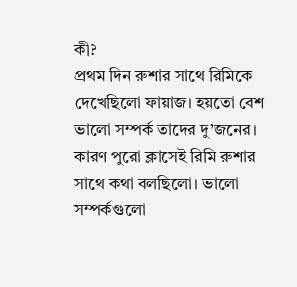কী?
প্রথম দিন রুশার সাথে রিমিকে দেখেছিলো ফায়াজ। হয়তো বেশ ভালো সম্পর্ক তাদের দু’জনের। কারণ পুরো ক্লাসেই রিমি রুশার সাথে কথা বলছিলো। ভালো সম্পর্কগুলো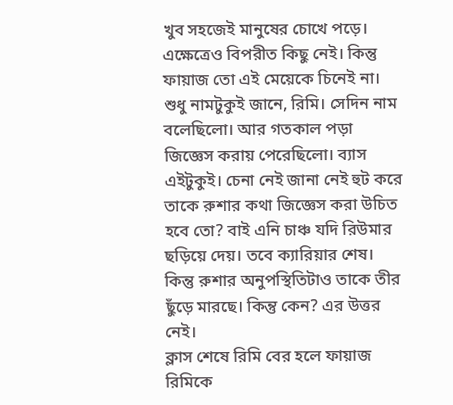খুব সহজেই মানুষের চোখে পড়ে। এক্ষেত্রেও বিপরীত কিছু নেই। কিন্তু ফায়াজ তো এই মেয়েকে চিনেই না। শুধু নামটুকুই জানে, রিমি। সেদিন নাম বলেছিলো। আর গতকাল পড়া জিজ্ঞেস করায় পেরেছিলো। ব্যাস এইটুকুই। চেনা নেই জানা নেই হুট করে তাকে রুশার কথা জিজ্ঞেস করা উচিত হবে তো? বাই এনি চাঞ্চ যদি রিউমার ছড়িয়ে দেয়। তবে ক্যারিয়ার শেষ। কিন্তু রুশার অনুপস্থিতিটাও তাকে তীর ছুঁড়ে মারছে। কিন্তু কেন? এর উত্তর নেই।
ক্লাস শেষে রিমি বের হলে ফায়াজ রিমিকে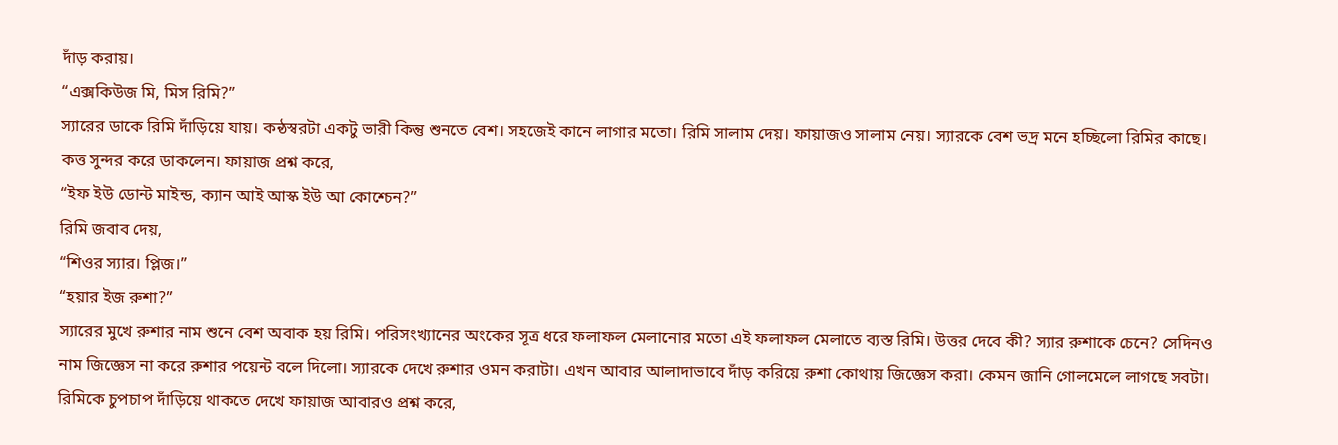দাঁড় করায়।
“এক্সকিউজ মি, মিস রিমি?”
স্যারের ডাকে রিমি দাঁড়িয়ে যায়। কন্ঠস্বরটা একটু ভারী কিন্তু শুনতে বেশ। সহজেই কানে লাগার মতো। রিমি সালাম দেয়। ফায়াজও সালাম নেয়। স্যারকে বেশ ভদ্র মনে হচ্ছিলো রিমির কাছে। কত্ত সুন্দর করে ডাকলেন। ফায়াজ প্রশ্ন করে,
“ইফ ইউ ডোন্ট মাইন্ড, ক্যান আই আস্ক ইউ আ কোশ্চেন?”
রিমি জবাব দেয়,
“শিওর স্যার। প্লিজ।”
“হয়ার ইজ রুশা?”
স্যারের মুখে রুশার নাম শুনে বেশ অবাক হয় রিমি। পরিসংখ্যানের অংকের সূত্র ধরে ফলাফল মেলানোর মতো এই ফলাফল মেলাতে ব্যস্ত রিমি। উত্তর দেবে কী? স্যার রুশাকে চেনে? সেদিনও নাম জিজ্ঞেস না করে রুশার পয়েন্ট বলে দিলো। স্যারকে দেখে রুশার ওমন করাটা। এখন আবার আলাদাভাবে দাঁড় করিয়ে রুশা কোথায় জিজ্ঞেস করা। কেমন জানি গোলমেলে লাগছে সবটা। রিমিকে চুপচাপ দাঁড়িয়ে থাকতে দেখে ফায়াজ আবারও প্রশ্ন করে,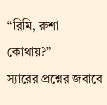“রিমি, রুশা কোথায়?”
স্যারের প্রশ্নের জবাবে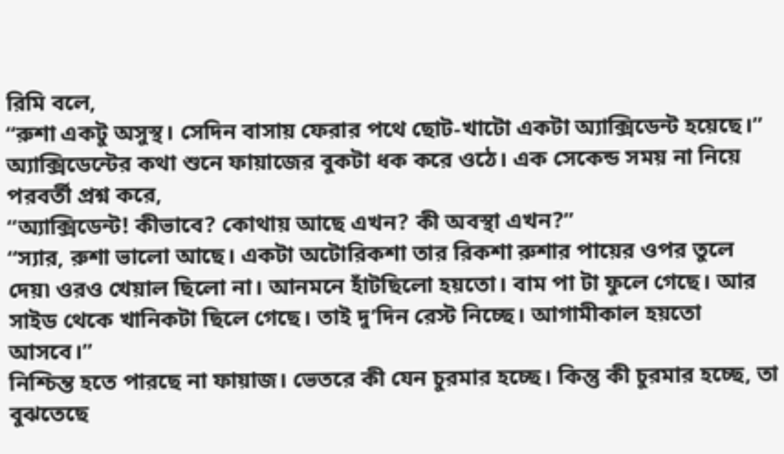রিমি বলে,
“রুশা একটু অসুস্থ। সেদিন বাসায় ফেরার পথে ছোট-খাটো একটা অ্যাক্সিডেন্ট হয়েছে।”
অ্যাক্সিডেন্টের কথা শুনে ফায়াজের বুকটা ধক করে ওঠে। এক সেকেন্ড সময় না নিয়ে পরবর্তী প্রশ্ন করে,
“অ্যাক্সিডেন্ট! কীভাবে? কোথায় আছে এখন? কী অবস্থা এখন?”
“স্যার, রুশা ভালো আছে। একটা অটোরিকশা তার রিকশা রুশার পায়ের ওপর তুলে দেয়৷ ওরও খেয়াল ছিলো না। আনমনে হাঁটছিলো হয়তো। বাম পা টা ফুলে গেছে। আর সাইড থেকে খানিকটা ছিলে গেছে। তাই দু’দিন রেস্ট নিচ্ছে। আগামীকাল হয়তো আসবে।”
নিশ্চিন্ত হতে পারছে না ফায়াজ। ভেতরে কী যেন চুরমার হচ্ছে। কিন্তু কী চুরমার হচ্ছে, তা বুঝতেছে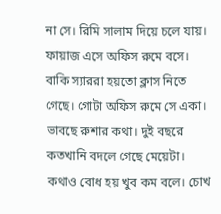না সে। রিমি সালাম দিয়ে চলে যায়। ফায়াজ এসে অফিস রুমে বসে। বাকি স্যাররা হয়তো ক্লাস নিতে গেছে। গোটা অফিস রুমে সে একা।
ভাবছে রুশার কথা। দুই বছরে কতখানি বদলে গেছে মেয়েটা। কথাও বোধ হয় খুব কম বলে। চোখ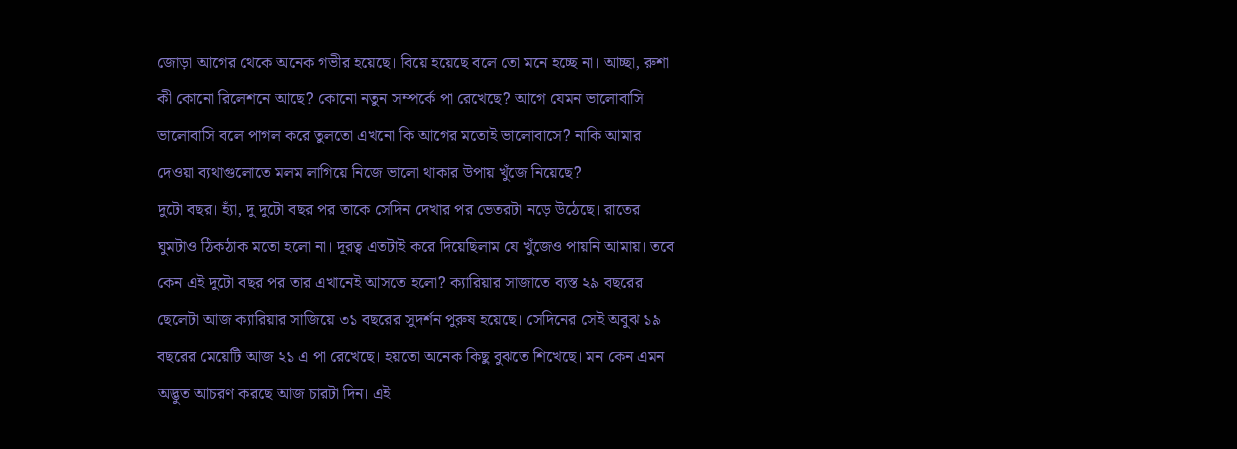জোড়া আগের থেকে অনেক গভীর হয়েছে। বিয়ে হয়েছে বলে তো মনে হচ্ছে না। আচ্ছা, রুশা কী কোনো রিলেশনে আছে? কোনো নতুন সম্পর্কে পা রেখেছে? আগে যেমন ভালোবাসি ভালোবাসি বলে পাগল করে তুলতো এখনো কি আগের মতোই ভালোবাসে? নাকি আমার দেওয়া ব্যথাগুলোতে মলম লাগিয়ে নিজে ভালো থাকার উপায় খুঁজে নিয়েছে?
দুটো বছর। হ্যাঁ, দু দুটো বছর পর তাকে সেদিন দেখার পর ভেতরটা নড়ে উঠেছে। রাতের ঘুমটাও ঠিকঠাক মতো হলো না। দূরত্ব এতটাই করে দিয়েছিলাম যে খুঁজেও পায়নি আমায়। তবে কেন এই দুটো বছর পর তার এখানেই আসতে হলো? ক্যারিয়ার সাজাতে ব্যস্ত ২৯ বছরের ছেলেটা আজ ক্যারিয়ার সাজিয়ে ৩১ বছরের সুদর্শন পুরুষ হয়েছে। সেদিনের সেই অবুঝ ১৯ বছরের মেয়েটি আজ ২১ এ পা রেখেছে। হয়তো অনেক কিছু বুঝতে শিখেছে। মন কেন এমন অদ্ভুত আচরণ করছে আজ চারটা দিন। এই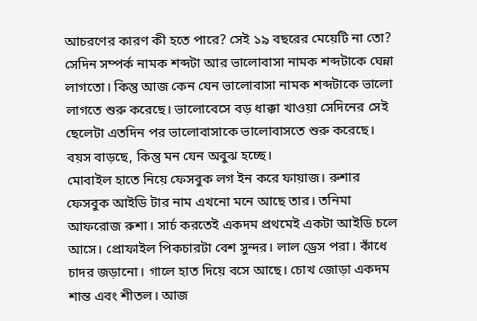আচরণের কারণ কী হতে পারে? সেই ১৯ বছরের মেয়েটি না তো?
সেদিন সম্পর্ক নামক শব্দটা আর ভালোবাসা নামক শব্দটাকে ঘেন্না লাগতো। কিন্তু আজ কেন যেন ভালোবাসা নামক শব্দটাকে ভালো লাগতে শুরু করেছে। ভালোবেসে বড় ধাক্কা খাওয়া সেদিনের সেই ছেলেটা এতদিন পর ভালোবাসাকে ভালোবাসতে শুরু করেছে। বয়স বাড়ছে, কিন্তু মন যেন অবুঝ হচ্ছে।
মোবাইল হাতে নিয়ে ফেসবুক লগ ইন করে ফায়াজ। রুশার ফেসবুক আইডি টার নাম এখনো মনে আছে তার। তনিমা আফরোজ রুশা। সার্চ করতেই একদম প্রথমেই একটা আইডি চলে আসে। প্রোফাইল পিকচারটা বেশ সুন্দর। লাল ড্রেস পরা। কাঁধে চাদর জড়ানো। গালে হাত দিয়ে বসে আছে। চোখ জোড়া একদম শান্ত এবং শীতল। আজ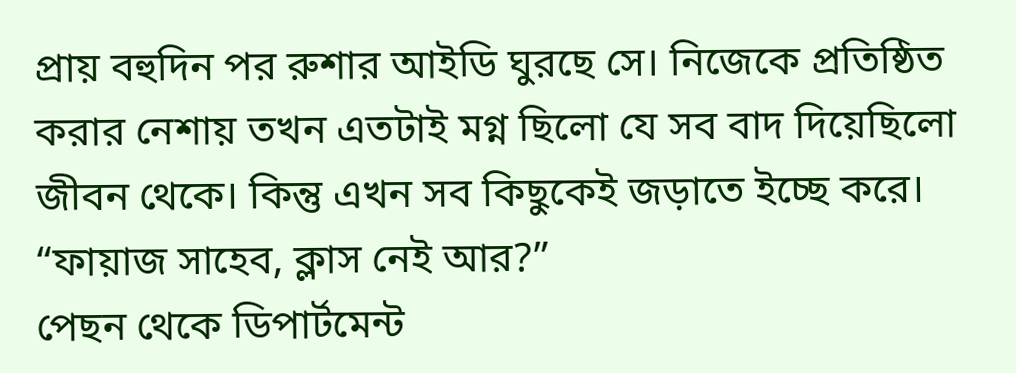প্রায় বহুদিন পর রুশার আইডি ঘুরছে সে। নিজেকে প্রতিষ্ঠিত করার নেশায় তখন এতটাই মগ্ন ছিলো যে সব বাদ দিয়েছিলো জীবন থেকে। কিন্তু এখন সব কিছুকেই জড়াতে ইচ্ছে করে।
“ফায়াজ সাহেব, ক্লাস নেই আর?”
পেছন থেকে ডিপার্টমেন্ট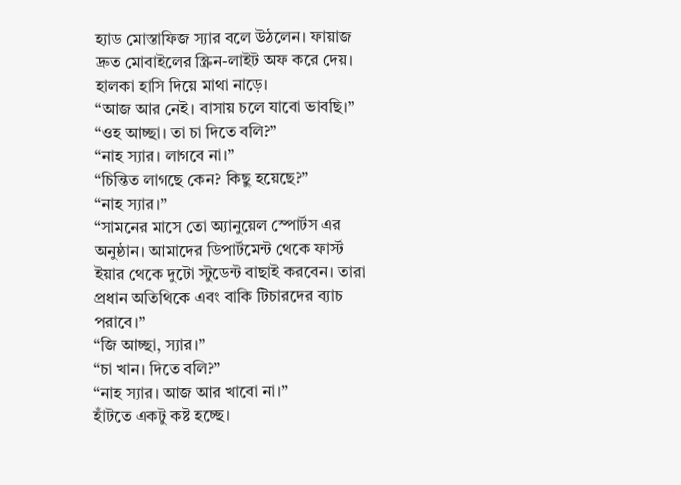হ্যাড মোস্তাফিজ স্যার বলে উঠলেন। ফায়াজ দ্রুত মোবাইলের স্ক্রিন-লাইট অফ করে দেয়। হালকা হাসি দিয়ে মাথা নাড়ে।
“আজ আর নেই। বাসায় চলে যাবো ভাবছি।”
“ওহ আচ্ছা। তা চা দিতে বলি?”
“নাহ স্যার। লাগবে না।”
“চিন্তিত লাগছে কেন? কিছু হয়েছে?”
“নাহ স্যার।”
“সামনের মাসে তো অ্যানুয়েল স্পোর্টস এর অনুষ্ঠান। আমাদের ডিপার্টমেন্ট থেকে ফার্স্ট ইয়ার থেকে দুটো স্টুডেন্ট বাছাই করবেন। তারা প্রধান অতিথিকে এবং বাকি টিচারদের ব্যাচ পরাবে।”
“জি আচ্ছা, স্যার।”
“চা খান। দিতে বলি?”
“নাহ স্যার। আজ আর খাবো না।”
হাঁটতে একটু কষ্ট হচ্ছে।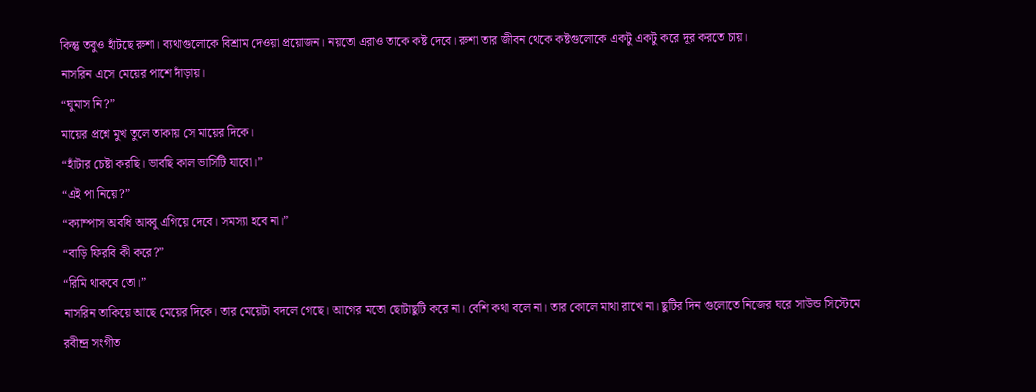কিন্তু তবুও হাঁটছে রুশা। ব্যথাগুলোকে বিশ্রাম দেওয়া প্রয়োজন। নয়তো এরাও তাকে কষ্ট দেবে। রুশা তার জীবন থেকে কষ্টগুলোকে একটু একটু করে দূর করতে চায়।
নাসরিন এসে মেয়ের পাশে দাঁড়ায়।
“ঘুমাস নি?”
মায়ের প্রশ্নে মুখ তুলে তাকায় সে মায়ের দিকে।
“হাঁটার চেষ্টা করছি। ভাবছি কাল ভার্সিটি যাবো।”
“এই পা নিয়ে?”
“ক্যাম্পাস অবধি আব্বু এগিয়ে দেবে। সমস্যা হবে না।”
“বাড়ি ফিরবি কী করে?”
“রিমি থাকবে তো।”
নাসরিন তাকিয়ে আছে মেয়ের দিকে। তার মেয়েটা বদলে গেছে। আগের মতো ছোটাছুটি করে না। বেশি কথা বলে না। তার কোলে মাথা রাখে না। ছুটির দিন গুলোতে নিজের ঘরে সাউন্ড সিস্টেমে রবীন্দ্র সংগীত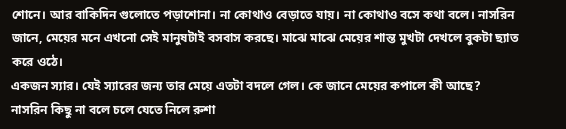শোনে। আর বাকিদিন গুলোতে পড়াশোনা। না কোথাও বেড়াতে যায়। না কোথাও বসে কথা বলে। নাসরিন জানে, মেয়ের মনে এখনো সেই মানুষটাই বসবাস করছে। মাঝে মাঝে মেয়ের শান্ত মুখটা দেখলে বুকটা ছ্যাত করে ওঠে।
একজন স্যার। যেই স্যারের জন্য তার মেয়ে এতটা বদলে গেল। কে জানে মেয়ের কপালে কী আছে?
নাসরিন কিছু না বলে চলে যেতে নিলে রুশা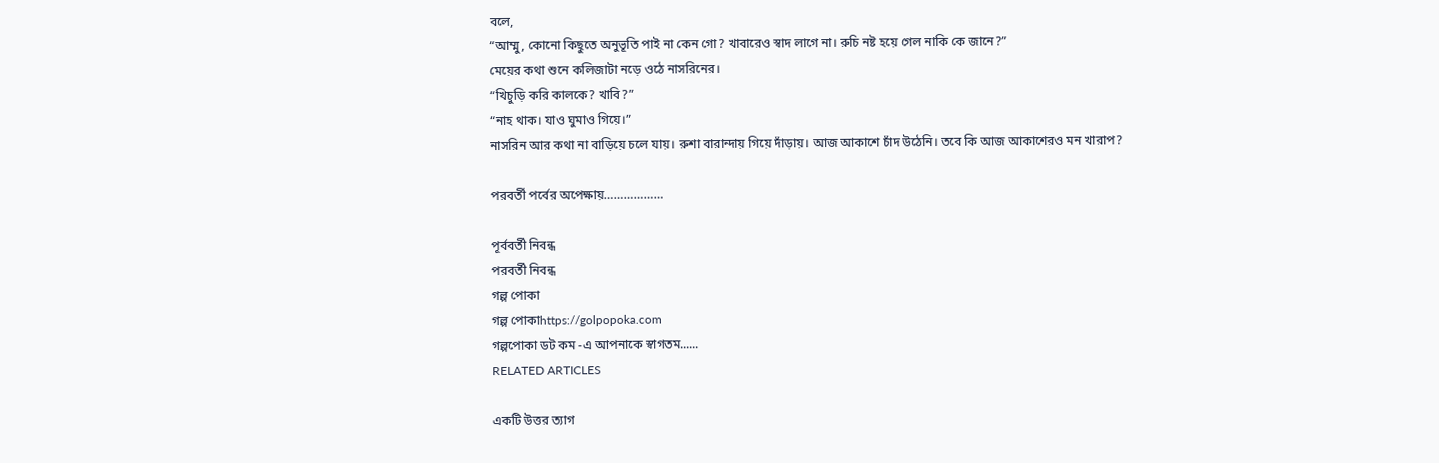বলে,
“আম্মু, কোনো কিছুতে অনুভূতি পাই না কেন গো? খাবারেও স্বাদ লাগে না। রুচি নষ্ট হয়ে গেল নাকি কে জানে?”
মেয়ের কথা শুনে কলিজাটা নড়ে ওঠে নাসরিনের।
“খিচুড়ি করি কালকে? খাবি?”
“নাহ থাক। যাও ঘুমাও গিয়ে।”
নাসরিন আর কথা না বাড়িয়ে চলে যায়। রুশা বারান্দায় গিয়ে দাঁড়ায়। আজ আকাশে চাঁদ উঠেনি। তবে কি আজ আকাশেরও মন খারাপ?

পরবর্তী পর্বের অপেক্ষায়………………

পূর্ববর্তী নিবন্ধ
পরবর্তী নিবন্ধ
গল্প পোকা
গল্প পোকাhttps://golpopoka.com
গল্পপোকা ডট কম -এ আপনাকে স্বাগতম......
RELATED ARTICLES

একটি উত্তর ত্যাগ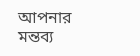আপনার মন্তব্য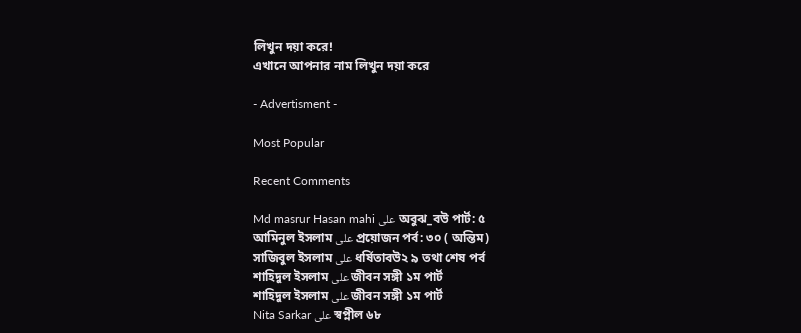লিখুন দয়া করে!
এখানে আপনার নাম লিখুন দয়া করে

- Advertisment -

Most Popular

Recent Comments

Md masrur Hasan mahi على অবুঝ_বউ পার্ট: ৫
আমিনুল ইসলাম على প্রয়োজন পর্ব: ৩০ ( অন্তিম)
সাজিবুল ইসলাম على ধর্ষিতাবউ২ ৯ তথা শেষ পর্ব
শাহিদুল ইসলাম على জীবন সঙ্গী ১ম পার্ট
শাহিদুল ইসলাম على জীবন সঙ্গী ১ম পার্ট
Nita Sarkar على স্বপ্নীল ৬৮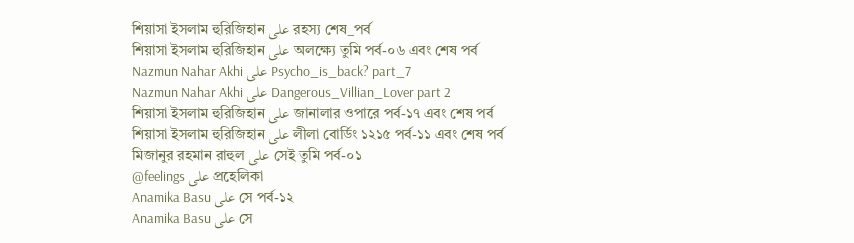শিয়াসা ইসলাম হুরিজিহান على রহস্য শেষ_পর্ব
শিয়াসা ইসলাম হুরিজিহান على অলক্ষ্যে তুমি পর্ব-০৬ এবং শেষ পর্ব
Nazmun Nahar Akhi على Psycho_is_back? part_7
Nazmun Nahar Akhi على Dangerous_Villian_Lover part 2
শিয়াসা ইসলাম হুরিজিহান على জানালার ওপারে পর্ব-১৭ এবং শেষ পর্ব
শিয়াসা ইসলাম হুরিজিহান على লীলা বোর্ডিং ১২১৫ পর্ব-১১ এবং শেষ পর্ব
মিজানুর রহমান রাহুল على সেই তুমি পর্ব-০১
@feelings على প্রহেলিকা
Anamika Basu على সে পর্ব-১২
Anamika Basu على সে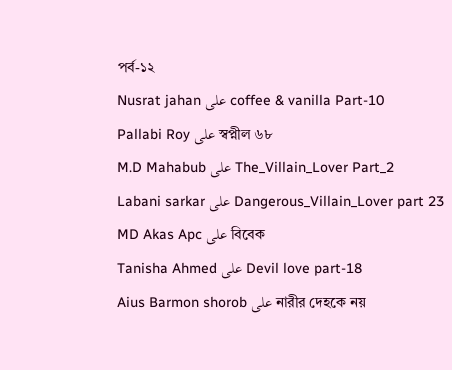পর্ব-১২
Nusrat jahan على coffee & vanilla Part-10
Pallabi Roy على স্বপ্নীল ৬৮
M.D Mahabub على The_Villain_Lover Part_2
Labani sarkar على Dangerous_Villain_Lover part 23
MD Akas Apc على বিবেক
Tanisha Ahmed على Devil love part-18
Aius Barmon shorob على নারীর দেহকে নয়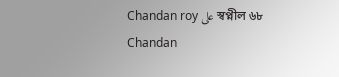Chandan roy على স্বপ্নীল ৬৮
Chandan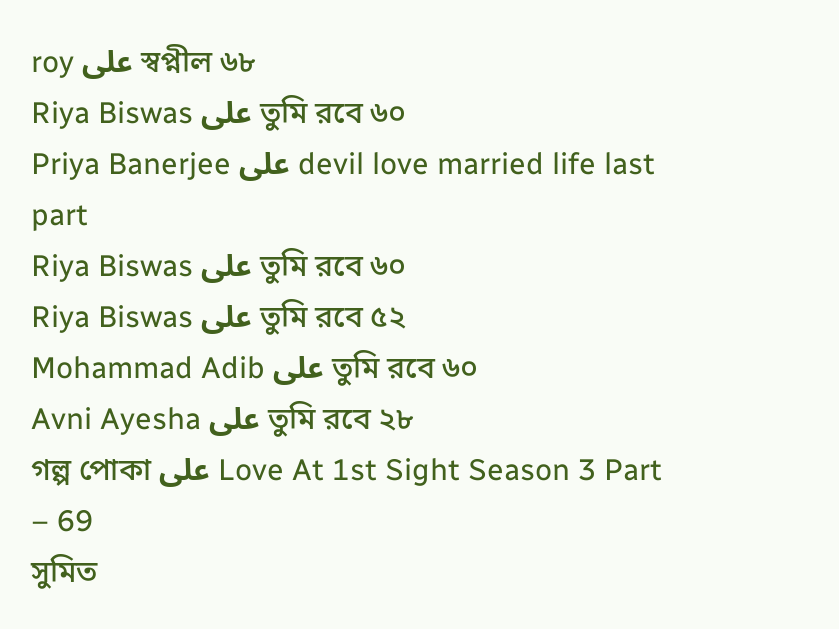roy على স্বপ্নীল ৬৮
Riya Biswas على তুমি রবে ৬০
Priya Banerjee على devil love married life last part
Riya Biswas على তুমি রবে ৬০
Riya Biswas على তুমি রবে ৫২
Mohammad Adib على তুমি রবে ৬০
Avni Ayesha على তুমি রবে ২৮
গল্প পোকা على Love At 1st Sight Season 3 Part – 69
সুমিত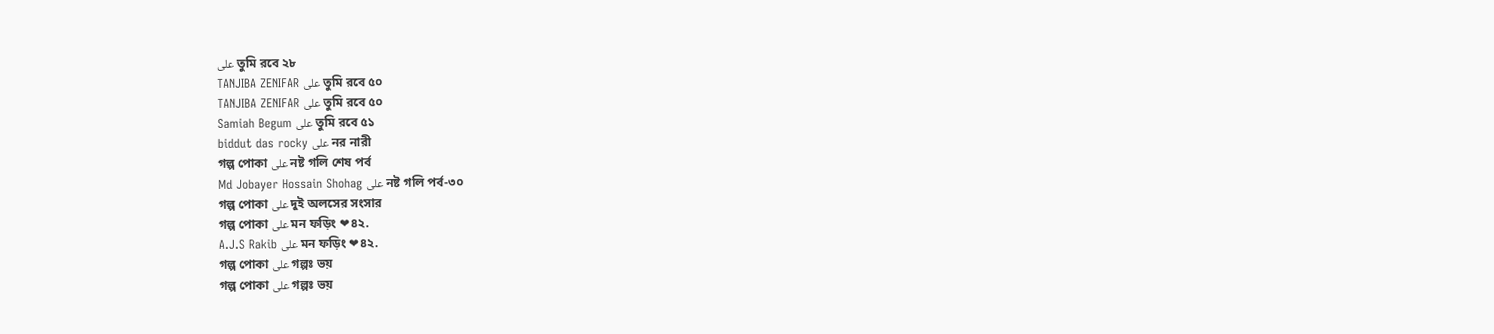على তুমি রবে ২৮
TANJIBA ZENIFAR على তুমি রবে ৫০
TANJIBA ZENIFAR على তুমি রবে ৫০
Samiah Begum على তুমি রবে ৫১
biddut das rocky على নর নারী
গল্প পোকা على নষ্ট গলি শেষ পর্ব
Md Jobayer Hossain Shohag على নষ্ট গলি পর্ব-৩০
গল্প পোকা على দুই অলসের সংসার
গল্প পোকা على মন ফড়িং ❤৪২.
A.J.S Rakib على মন ফড়িং ❤৪২.
গল্প পোকা على গল্পঃ ভয়
গল্প পোকা على গল্পঃ ভয়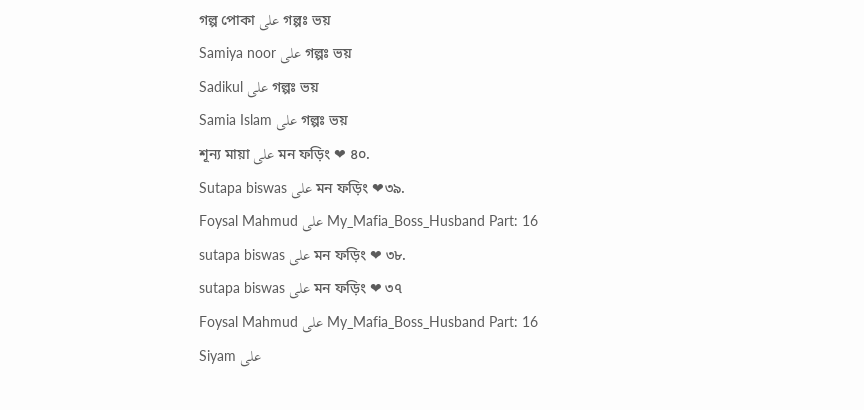গল্প পোকা على গল্পঃ ভয়
Samiya noor على গল্পঃ ভয়
Sadikul على গল্পঃ ভয়
Samia Islam على গল্পঃ ভয়
শূন্য মায়া على মন ফড়িং ❤ ৪০.
Sutapa biswas على মন ফড়িং ❤৩৯.
Foysal Mahmud على My_Mafia_Boss_Husband Part: 16
sutapa biswas على মন ফড়িং ❤ ৩৮.
sutapa biswas على মন ফড়িং ❤ ৩৭
Foysal Mahmud على My_Mafia_Boss_Husband Part: 16
Siyam على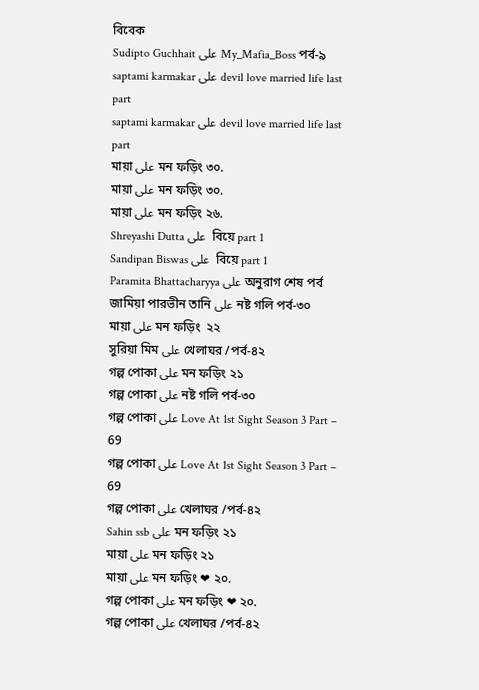বিবেক
Sudipto Guchhait على My_Mafia_Boss পর্ব-৯
saptami karmakar على devil love married life last part
saptami karmakar على devil love married life last part
মায়া على মন ফড়িং ৩০.
মায়া على মন ফড়িং ৩০.
মায়া على মন ফড়িং ২৬.
Shreyashi Dutta على  বিয়ে part 1
Sandipan Biswas على  বিয়ে part 1
Paramita Bhattacharyya على অনুরাগ শেষ পর্ব
জামিয়া পারভীন তানি على নষ্ট গলি পর্ব-৩০
মায়া على মন ফড়িং  ২২
সুরিয়া মিম على খেলাঘর /পর্ব-৪২
গল্প পোকা على মন ফড়িং ২১
গল্প পোকা على নষ্ট গলি পর্ব-৩০
গল্প পোকা على Love At 1st Sight Season 3 Part – 69
গল্প পোকা على Love At 1st Sight Season 3 Part – 69
গল্প পোকা على খেলাঘর /পর্ব-৪২
Sahin ssb على মন ফড়িং ২১
মায়া على মন ফড়িং ২১
মায়া على মন ফড়িং ❤ ২০.
গল্প পোকা على মন ফড়িং ❤ ২০.
গল্প পোকা على খেলাঘর /পর্ব-৪২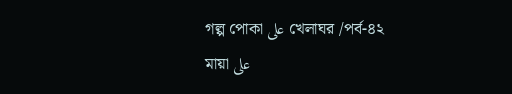গল্প পোকা على খেলাঘর /পর্ব-৪২
মায়া على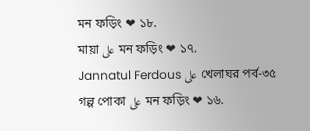মন ফড়িং ❤ ১৮.
মায়া على মন ফড়িং ❤ ১৭.
Jannatul Ferdous على খেলাঘর পর্ব-৩৫
গল্প পোকা على মন ফড়িং ❤ ১৬.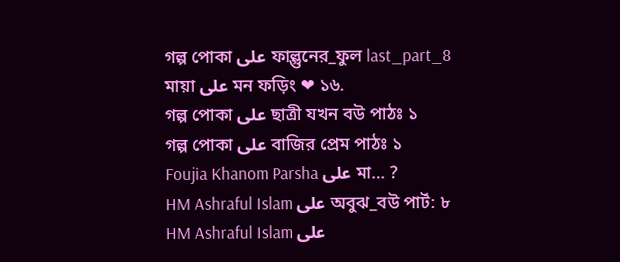গল্প পোকা على ফাল্গুনের_ফুল last_part_8
মায়া على মন ফড়িং ❤ ১৬.
গল্প পোকা على ছাত্রী যখন বউ পাঠঃ ১
গল্প পোকা على বাজির প্রেম পাঠঃ ১
Foujia Khanom Parsha على মা… ?
HM Ashraful Islam على অবুঝ_বউ পার্ট: ৮
HM Ashraful Islam على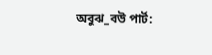অবুঝ_বউ পার্ট: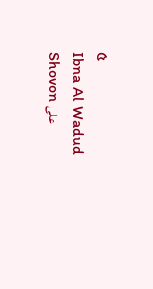৫
Ibna Al Wadud Shovon على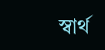স্বার্থ